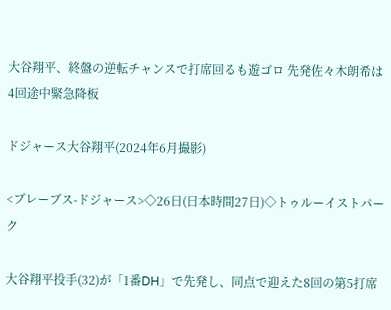大谷翔平、終盤の逆転チャンスで打席回るも遊ゴロ 先発佐々木朗希は4回途中緊急降板

ドジャース大谷翔平(2024年6月撮影)

<ブレーブス-ドジャース>◇26日(日本時間27日)◇トゥルーイストパーク

大谷翔平投手(32)が「1番DH」で先発し、同点で迎えた8回の第5打席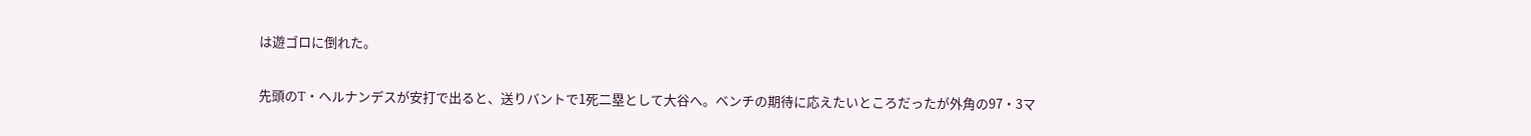は遊ゴロに倒れた。

先頭のT・ヘルナンデスが安打で出ると、送りバントで1死二塁として大谷へ。ベンチの期待に応えたいところだったが外角の97・3マ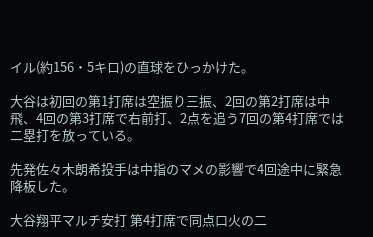イル(約156・5キロ)の直球をひっかけた。

大谷は初回の第1打席は空振り三振、2回の第2打席は中飛、4回の第3打席で右前打、2点を追う7回の第4打席では二塁打を放っている。

先発佐々木朗希投手は中指のマメの影響で4回途中に緊急降板した。

大谷翔平マルチ安打 第4打席で同点口火の二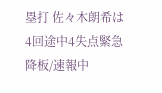塁打 佐々木朗希は4回途中4失点緊急降板/速報中